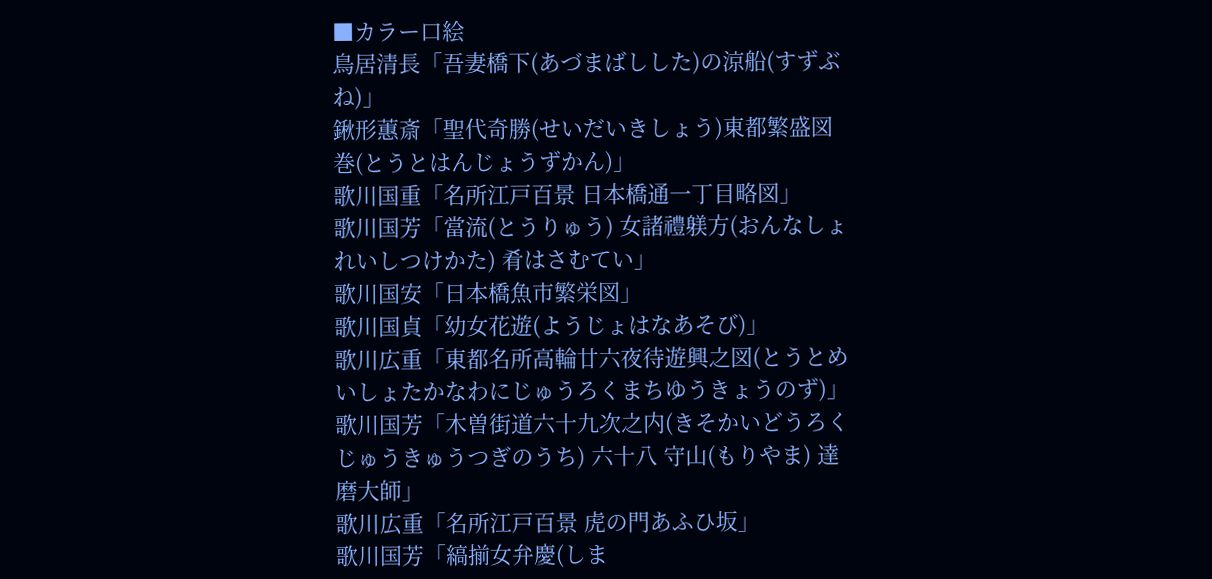■カラー口絵
鳥居清長「吾妻橋下(あづまばしした)の涼船(すずぶね)」
鍬形蕙斎「聖代奇勝(せいだいきしょう)東都繁盛図巻(とうとはんじょうずかん)」
歌川国重「名所江戸百景 日本橋通一丁目略図」
歌川国芳「當流(とうりゅう) 女諸禮躾方(おんなしょれいしつけかた) 肴はさむてい」
歌川国安「日本橋魚市繁栄図」
歌川国貞「幼女花遊(ようじょはなあそび)」
歌川広重「東都名所高輪廿六夜待遊興之図(とうとめいしょたかなわにじゅうろくまちゆうきょうのず)」
歌川国芳「木曽街道六十九次之内(きそかいどうろくじゅうきゅうつぎのうち) 六十八 守山(もりやま) 達磨大師」
歌川広重「名所江戸百景 虎の門あふひ坂」
歌川国芳「縞揃女弁慶(しま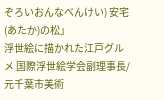ぞろいおんなべんけい) 安宅(あたか)の松」
浮世絵に描かれた江戸グルメ 国際浮世絵学会副理事長/元千葉市美術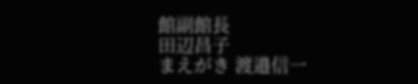館副館長
田辺昌子
まえがき 渡邉信一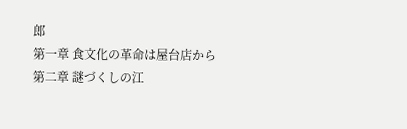郎
第一章 食文化の革命は屋台店から
第二章 謎づくしの江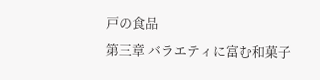戸の食品
第三章 バラエティに富む和菓子